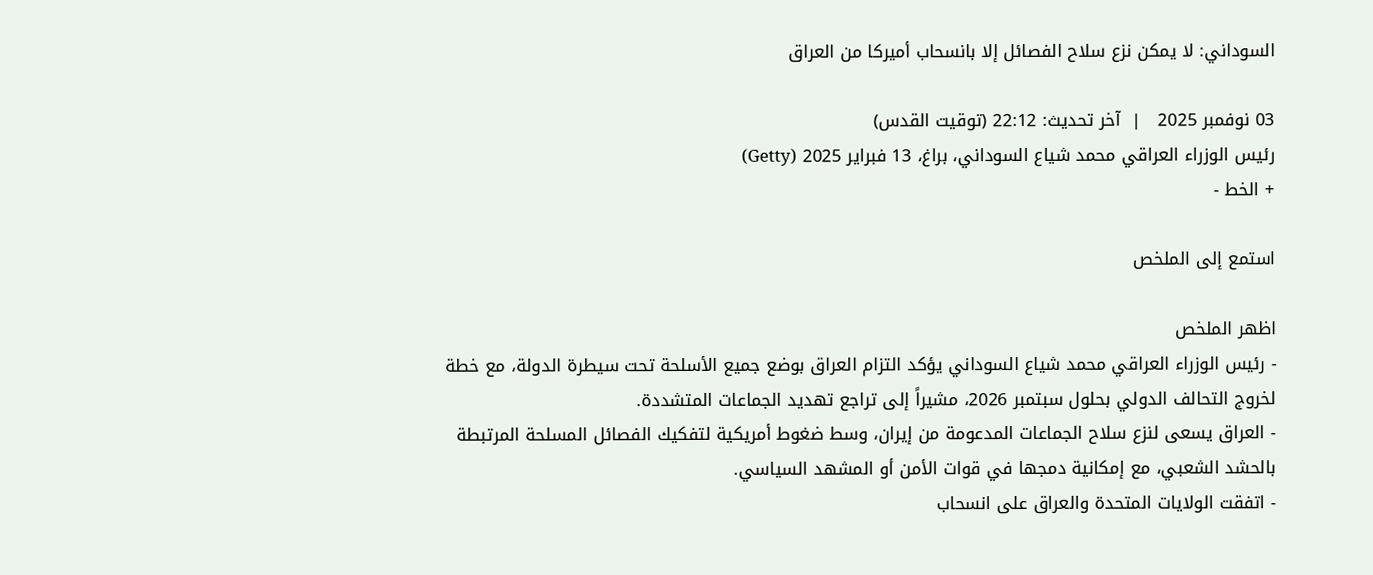السوداني: لا يمكن نزع سلاح الفصائل إلا بانسحاب أميركا من العراق

03 نوفمبر 2025   |  آخر تحديث: 22:12 (توقيت القدس)
رئيس الوزراء العراقي محمد شياع السوداني، براغ، 13 فبراير 2025 (Getty)
+ الخط -

استمع إلى الملخص

اظهر الملخص
- رئيس الوزراء العراقي محمد شياع السوداني يؤكد التزام العراق بوضع جميع الأسلحة تحت سيطرة الدولة، مع خطة لخروج التحالف الدولي بحلول سبتمبر 2026، مشيراً إلى تراجع تهديد الجماعات المتشددة.
- العراق يسعى لنزع سلاح الجماعات المدعومة من إيران، وسط ضغوط أمريكية لتفكيك الفصائل المسلحة المرتبطة بالحشد الشعبي، مع إمكانية دمجها في قوات الأمن أو المشهد السياسي.
- اتفقت الولايات المتحدة والعراق على انسحاب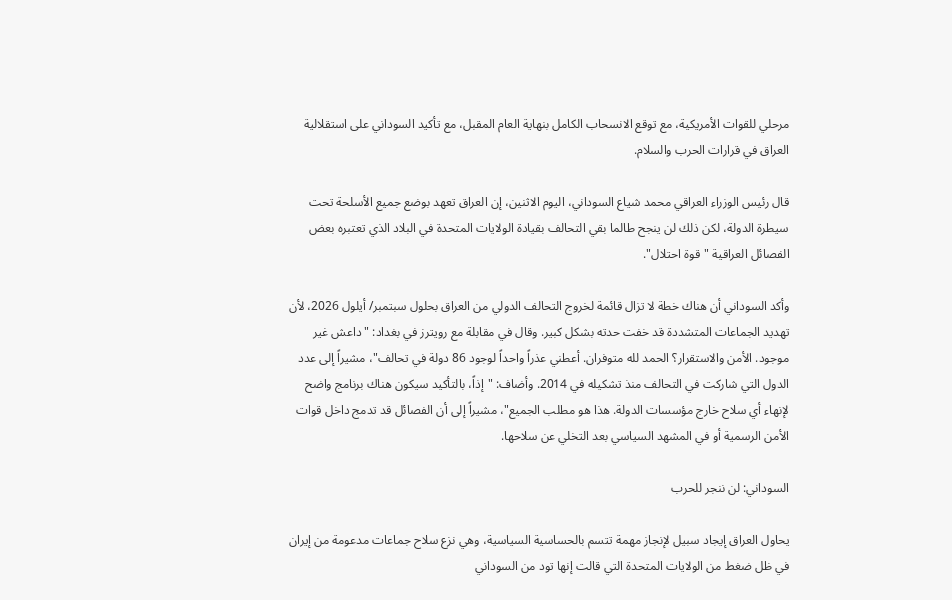مرحلي للقوات الأمريكية، مع توقع الانسحاب الكامل بنهاية العام المقبل، مع تأكيد السوداني على استقلالية العراق في قرارات الحرب والسلام.

قال رئيس الوزراء العراقي محمد شياع السوداني، اليوم الاثنين، إن العراق تعهد بوضع جميع الأسلحة تحت سيطرة الدولة، لكن ذلك لن ينجح طالما بقي التحالف بقيادة الولايات المتحدة في البلاد الذي تعتبره بعض الفصائل العراقية "قوة احتلال".

وأكد السوداني أن هناك خطة لا تزال قائمة لخروج التحالف الدولي من العراق بحلول سبتمبر/ أيلول 2026، لأن تهديد الجماعات المتشددة قد خفت حدته بشكل كبير. وقال في مقابلة مع رويترز في بغداد: "داعش غير موجود. الأمن والاستقرار؟ الحمد لله متوفران. أعطني عذراً واحداً لوجود 86 دولة في تحالف"، مشيراً إلى عدد الدول التي شاركت في التحالف منذ تشكيله في 2014. وأضاف: "إذاً، بالتأكيد سيكون هناك برنامج واضح لإنهاء أي سلاح خارج مؤسسات الدولة. هذا هو مطلب الجميع"، مشيراً إلى أن الفصائل قد تدمج داخل قوات الأمن الرسمية أو في المشهد السياسي بعد التخلي عن سلاحها.

السوداني: لن ننجر للحرب

يحاول العراق إيجاد سبيل لإنجاز مهمة تتسم بالحساسية السياسية، وهي نزع سلاح جماعات مدعومة من إيران في ظل ضغط من الولايات المتحدة التي قالت إنها تود من السوداني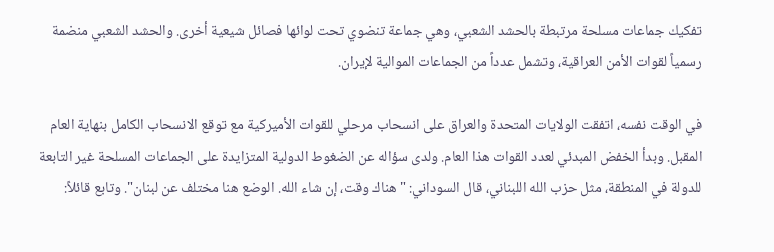تفكيك جماعات مسلحة مرتبطة بالحشد الشعبي، وهي جماعة تنضوي تحت لوائها فصائل شيعية أخرى. والحشد الشعبي منضمة رسمياً لقوات الأمن العراقية، وتشمل عدداً من الجماعات الموالية لإيران.

في الوقت نفسه، اتفقت الولايات المتحدة والعراق على انسحاب مرحلي للقوات الأميركية مع توقع الانسحاب الكامل بنهاية العام المقبل. وبدأ الخفض المبدئي لعدد القوات هذا العام. ولدى سؤاله عن الضغوط الدولية المتزايدة على الجماعات المسلحة غير التابعة للدولة في المنطقة، مثل حزب الله اللبناني، قال السوداني: "هناك وقت، إن شاء الله. الوضع هنا مختلف عن لبنان". وتابع قائلاً: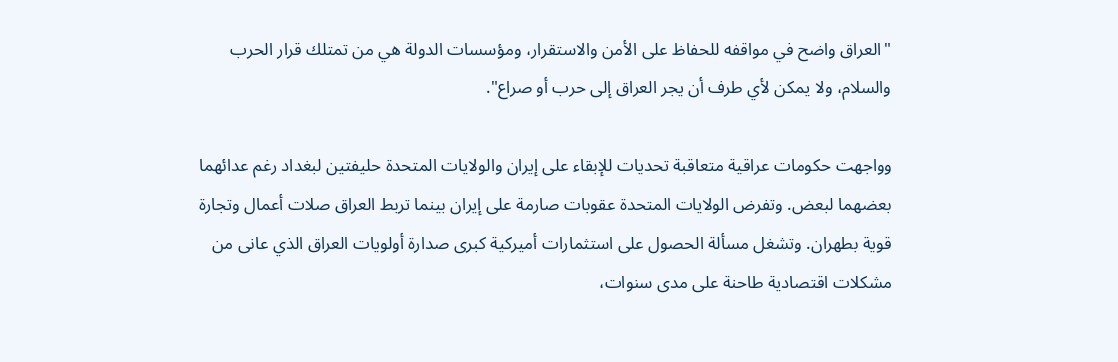"العراق واضح في مواقفه للحفاظ على الأمن والاستقرار، ومؤسسات الدولة هي من تمتلك قرار الحرب والسلام، ولا يمكن لأي طرف أن يجر العراق إلى حرب أو صراع".

وواجهت حكومات عراقية متعاقبة تحديات للإبقاء على إيران والولايات المتحدة حليفتين لبغداد رغم عدائهما بعضهما لبعض. وتفرض الولايات المتحدة عقوبات صارمة على إيران بينما تربط العراق صلات أعمال وتجارة قوية بطهران. وتشغل مسألة الحصول على استثمارات أميركية كبرى صدارة أولويات العراق الذي عانى من مشكلات اقتصادية طاحنة على مدى سنوات،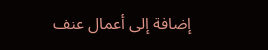إضافة إلى أعمال عنف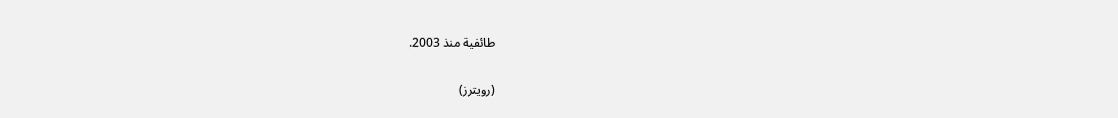طائفية منذ 2003.

(رويترز)